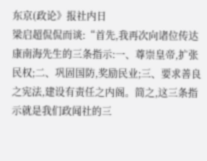东京(政论》报社内日
梁启超侃侃而谈:“首先,我再次向诸位传达康南海先生的三条指示:一、尊崇皇帝,扩张民权;二、巩固国防,奖励民业;三、要求善良之宪法,建设有责任之内阁。简之,这三条指示就是我们政闻社的三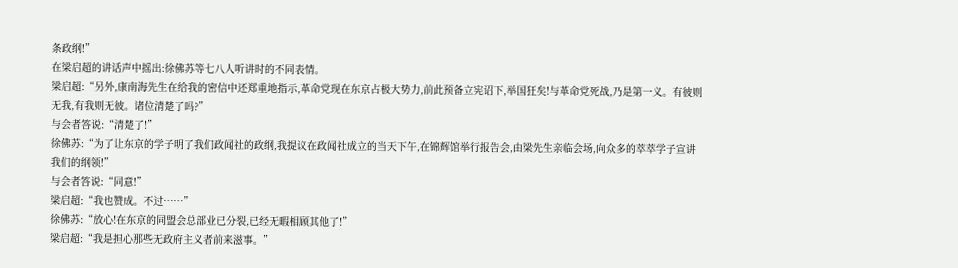条政纲!”
在梁启超的讲话声中摇出:徐佛苏等七八人听讲时的不同表情。
梁启超:“另外,康南海先生在给我的密信中还郑重地指示,革命党现在东京占极大势力,前此预备立宪诏下,举国狂矣!与革命党死战,乃是第一义。有彼则无我,有我则无彼。诸位清楚了吗?”
与会者答说:“清楚了!”
徐佛苏:“为了让东京的学子明了我们政闻社的政纲,我提议在政闻社成立的当天下午,在锦辉馆举行报告会,由梁先生亲临会场,向众多的萃萃学子宣讲我们的纲领!”
与会者答说:“同意!”
梁启超:“我也赞成。不过……”
徐佛苏:“放心!在东京的同盟会总部业已分裂,已经无暇相顾其他了!”
梁启超:“我是担心那些无政府主义者前来滋事。”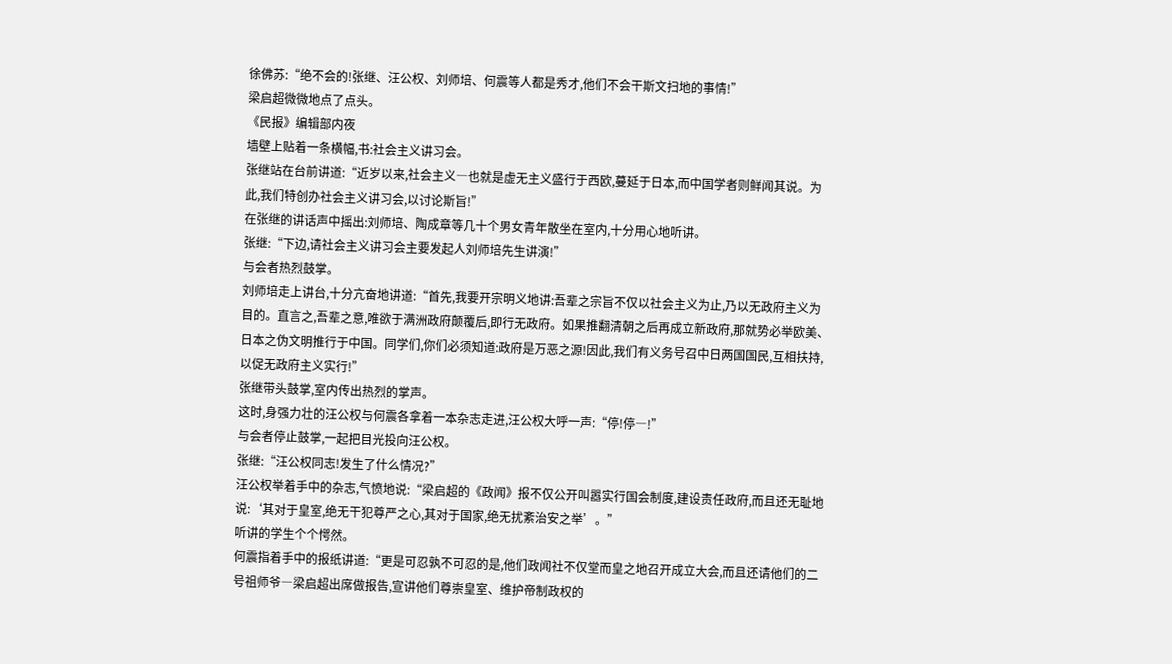徐佛苏:“绝不会的!张继、汪公权、刘师培、何震等人都是秀才,他们不会干斯文扫地的事情!”
梁启超微微地点了点头。
《民报》编辑部内夜
墙壁上贴着一条横幅,书:社会主义讲习会。
张继站在台前讲道:“近岁以来,社会主义―也就是虚无主义盛行于西欧,蔓延于日本,而中国学者则鲜闻其说。为此,我们特创办社会主义讲习会,以讨论斯旨!”
在张继的讲话声中摇出:刘师培、陶成章等几十个男女青年散坐在室内,十分用心地听讲。
张继:“下边,请社会主义讲习会主要发起人刘师培先生讲演!”
与会者热烈鼓掌。
刘师培走上讲台,十分亢奋地讲道:“首先,我要开宗明义地讲:吾辈之宗旨不仅以社会主义为止,乃以无政府主义为目的。直言之,吾辈之意,唯欲于满洲政府颠覆后,即行无政府。如果推翻清朝之后再成立新政府,那就势必举欧美、日本之伪文明推行于中国。同学们,你们必须知道:政府是万恶之源!因此,我们有义务号召中日两国国民,互相扶持,以促无政府主义实行!”
张继带头鼓掌,室内传出热烈的掌声。
这时,身强力壮的汪公权与何震各拿着一本杂志走进,汪公权大呼一声:“停!停―!”
与会者停止鼓掌,一起把目光投向汪公权。
张继:“汪公权同志!发生了什么情况?”
汪公权举着手中的杂志,气愤地说:“梁启超的《政闻》报不仅公开叫嚣实行国会制度,建设责任政府,而且还无耻地说:‘其对于皇室,绝无干犯尊严之心,其对于国家,绝无扰紊治安之举’。”
听讲的学生个个愕然。
何震指着手中的报纸讲道:“更是可忍孰不可忍的是,他们政闻社不仅堂而皇之地召开成立大会,而且还请他们的二号祖师爷―梁启超出席做报告,宣讲他们尊崇皇室、维护帝制政权的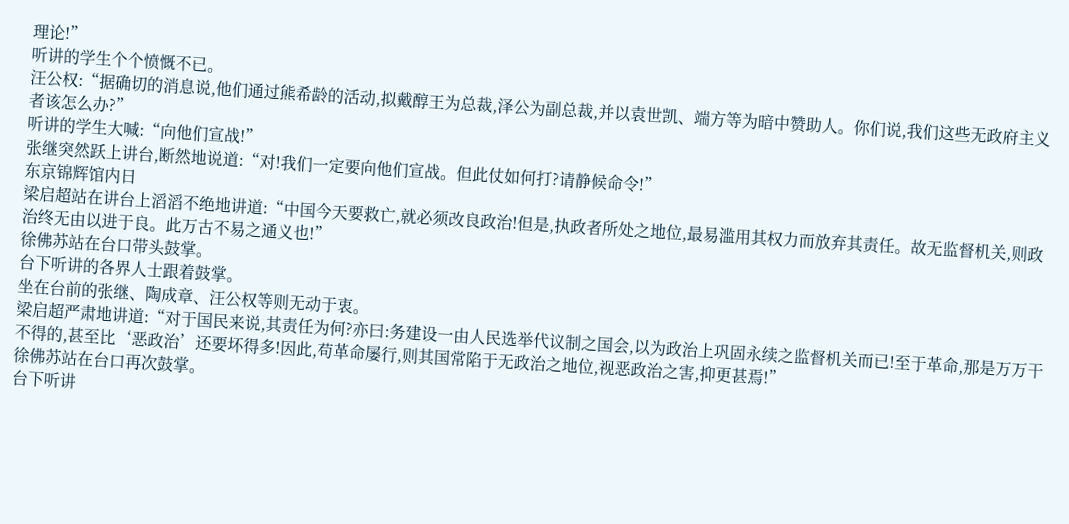理论!”
听讲的学生个个愤慨不已。
汪公权:“据确切的消息说,他们通过熊希龄的活动,拟戴醇王为总裁,泽公为副总裁,并以袁世凯、端方等为暗中赞助人。你们说,我们这些无政府主义者该怎么办?”
听讲的学生大喊:“向他们宣战!”
张继突然跃上讲台,断然地说道:“对!我们一定要向他们宣战。但此仗如何打?请静候命令!”
东京锦辉馆内日
梁启超站在讲台上滔滔不绝地讲道:“中国今天要救亡,就必须改良政治!但是,执政者所处之地位,最易滥用其权力而放弃其责任。故无监督机关,则政治终无由以进于良。此万古不易之通义也!”
徐佛苏站在台口带头鼓掌。
台下听讲的各界人士跟着鼓掌。
坐在台前的张继、陶成章、汪公权等则无动于衷。
梁启超严肃地讲道:“对于国民来说,其责任为何?亦曰:务建设一由人民选举代议制之国会,以为政治上巩固永续之监督机关而已!至于革命,那是万万干不得的,甚至比‘恶政治’还要坏得多!因此,苟革命屡行,则其国常陷于无政治之地位,视恶政治之害,抑更甚焉!”
徐佛苏站在台口再次鼓掌。
台下听讲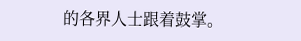的各界人士跟着鼓掌。